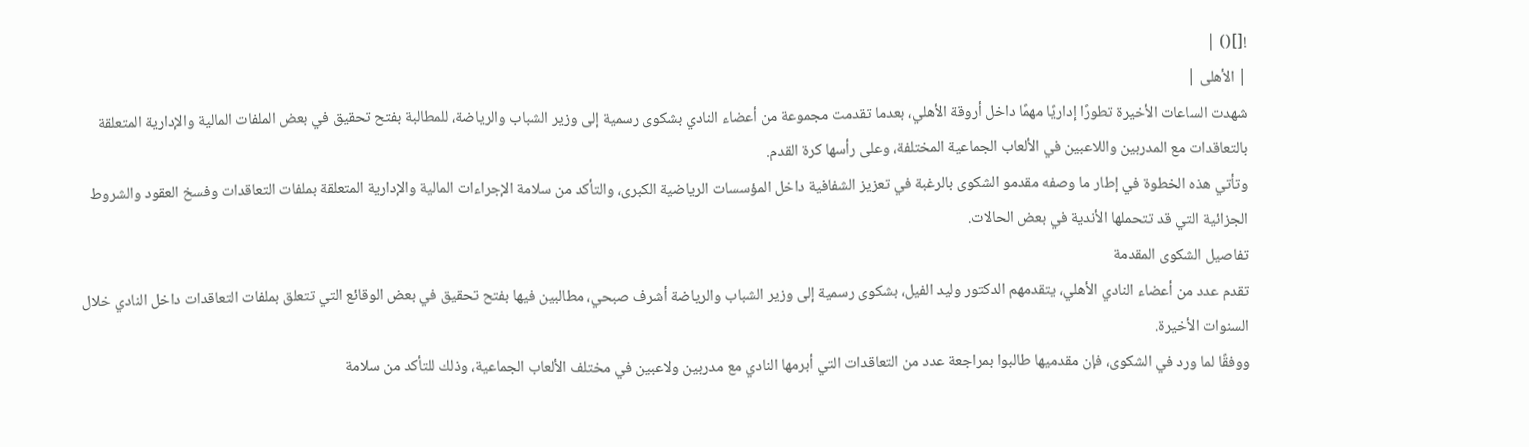![]() |
| الأهلى |
شهدت الساعات الأخيرة تطورًا إداريًا مهمًا داخل أروقة الأهلي، بعدما تقدمت مجموعة من أعضاء النادي بشكوى رسمية إلى وزير الشباب والرياضة، للمطالبة بفتح تحقيق في بعض الملفات المالية والإدارية المتعلقة بالتعاقدات مع المدربين واللاعبين في الألعاب الجماعية المختلفة، وعلى رأسها كرة القدم.
وتأتي هذه الخطوة في إطار ما وصفه مقدمو الشكوى بالرغبة في تعزيز الشفافية داخل المؤسسات الرياضية الكبرى، والتأكد من سلامة الإجراءات المالية والإدارية المتعلقة بملفات التعاقدات وفسخ العقود والشروط الجزائية التي قد تتحملها الأندية في بعض الحالات.
تفاصيل الشكوى المقدمة
تقدم عدد من أعضاء النادي الأهلي، يتقدمهم الدكتور وليد الفيل، بشكوى رسمية إلى وزير الشباب والرياضة أشرف صبحي، مطالبين فيها بفتح تحقيق في بعض الوقائع التي تتعلق بملفات التعاقدات داخل النادي خلال السنوات الأخيرة.
ووفقًا لما ورد في الشكوى، فإن مقدميها طالبوا بمراجعة عدد من التعاقدات التي أبرمها النادي مع مدربين ولاعبين في مختلف الألعاب الجماعية، وذلك للتأكد من سلامة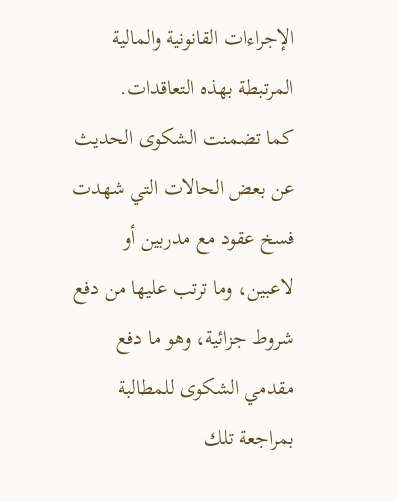الإجراءات القانونية والمالية المرتبطة بهذه التعاقدات.
كما تضمنت الشكوى الحديث عن بعض الحالات التي شهدت فسخ عقود مع مدربين أو لاعبين، وما ترتب عليها من دفع شروط جزائية، وهو ما دفع مقدمي الشكوى للمطالبة بمراجعة تلك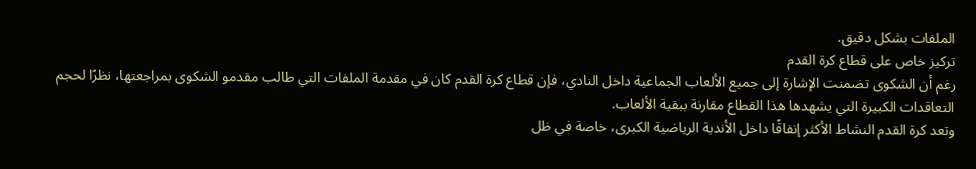الملفات بشكل دقيق.
تركيز خاص على قطاع كرة القدم
رغم أن الشكوى تضمنت الإشارة إلى جميع الألعاب الجماعية داخل النادي، فإن قطاع كرة القدم كان في مقدمة الملفات التي طالب مقدمو الشكوى بمراجعتها، نظرًا لحجم التعاقدات الكبيرة التي يشهدها هذا القطاع مقارنة ببقية الألعاب.
وتعد كرة القدم النشاط الأكثر إنفاقًا داخل الأندية الرياضية الكبرى، خاصة في ظل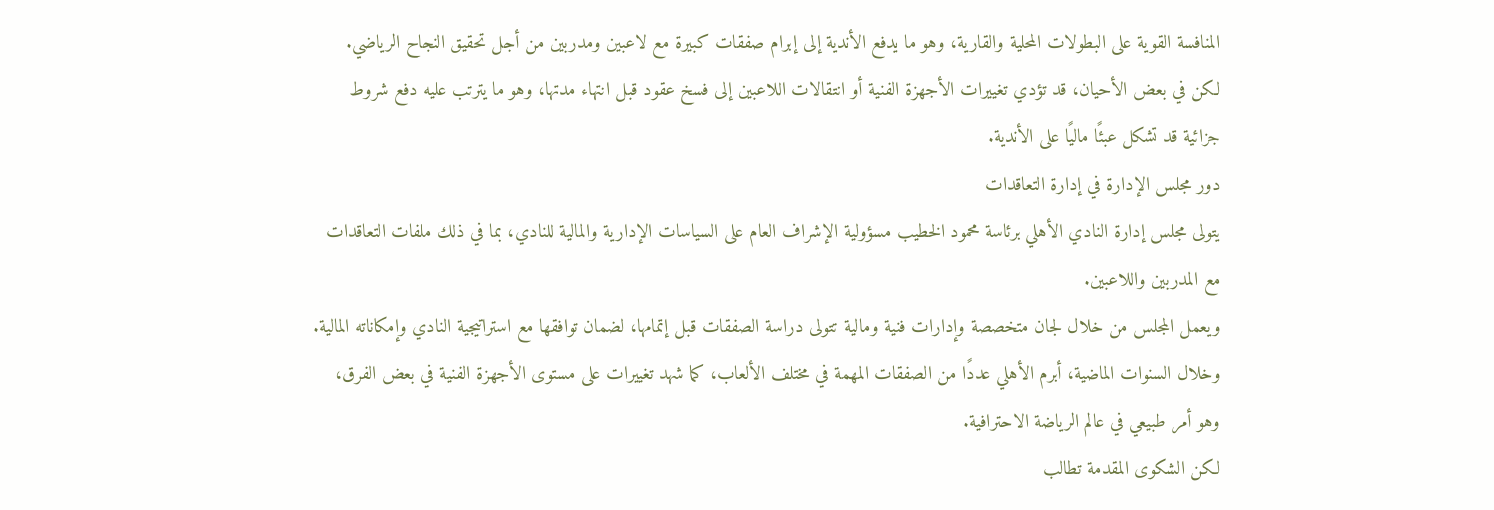المنافسة القوية على البطولات المحلية والقارية، وهو ما يدفع الأندية إلى إبرام صفقات كبيرة مع لاعبين ومدربين من أجل تحقيق النجاح الرياضي.
لكن في بعض الأحيان، قد تؤدي تغييرات الأجهزة الفنية أو انتقالات اللاعبين إلى فسخ عقود قبل انتهاء مدتها، وهو ما يترتب عليه دفع شروط جزائية قد تشكل عبئًا ماليًا على الأندية.
دور مجلس الإدارة في إدارة التعاقدات
يتولى مجلس إدارة النادي الأهلي برئاسة محمود الخطيب مسؤولية الإشراف العام على السياسات الإدارية والمالية للنادي، بما في ذلك ملفات التعاقدات مع المدربين واللاعبين.
ويعمل المجلس من خلال لجان متخصصة وإدارات فنية ومالية تتولى دراسة الصفقات قبل إتمامها، لضمان توافقها مع استراتيجية النادي وإمكاناته المالية.
وخلال السنوات الماضية، أبرم الأهلي عددًا من الصفقات المهمة في مختلف الألعاب، كما شهد تغييرات على مستوى الأجهزة الفنية في بعض الفرق، وهو أمر طبيعي في عالم الرياضة الاحترافية.
لكن الشكوى المقدمة تطالب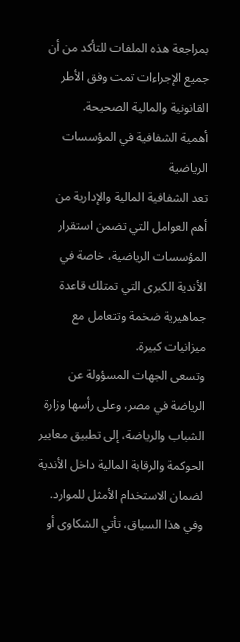بمراجعة هذه الملفات للتأكد من أن جميع الإجراءات تمت وفق الأطر القانونية والمالية الصحيحة.
أهمية الشفافية في المؤسسات الرياضية
تعد الشفافية المالية والإدارية من أهم العوامل التي تضمن استقرار المؤسسات الرياضية، خاصة في الأندية الكبرى التي تمتلك قاعدة جماهيرية ضخمة وتتعامل مع ميزانيات كبيرة.
وتسعى الجهات المسؤولة عن الرياضة في مصر، وعلى رأسها وزارة الشباب والرياضة، إلى تطبيق معايير الحوكمة والرقابة المالية داخل الأندية لضمان الاستخدام الأمثل للموارد.
وفي هذا السياق، تأتي الشكاوى أو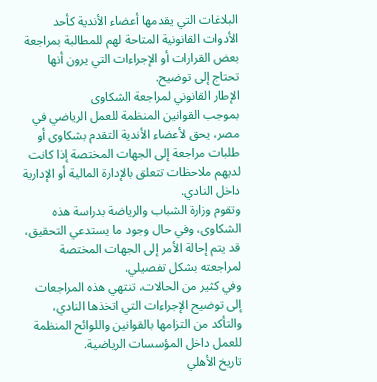البلاغات التي يقدمها أعضاء الأندية كأحد الأدوات القانونية المتاحة لهم للمطالبة بمراجعة بعض القرارات أو الإجراءات التي يرون أنها تحتاج إلى توضيح.
الإطار القانوني لمراجعة الشكاوى
بموجب القوانين المنظمة للعمل الرياضي في مصر، يحق لأعضاء الأندية التقدم بشكاوى أو طلبات مراجعة إلى الجهات المختصة إذا كانت لديهم ملاحظات تتعلق بالإدارة المالية أو الإدارية داخل النادي.
وتقوم وزارة الشباب والرياضة بدراسة هذه الشكاوى، وفي حال وجود ما يستدعي التحقيق، قد يتم إحالة الأمر إلى الجهات المختصة لمراجعته بشكل تفصيلي.
وفي كثير من الحالات، تنتهي هذه المراجعات إلى توضيح الإجراءات التي اتخذها النادي، والتأكد من التزامها بالقوانين واللوائح المنظمة للعمل داخل المؤسسات الرياضية.
تاريخ الأهلي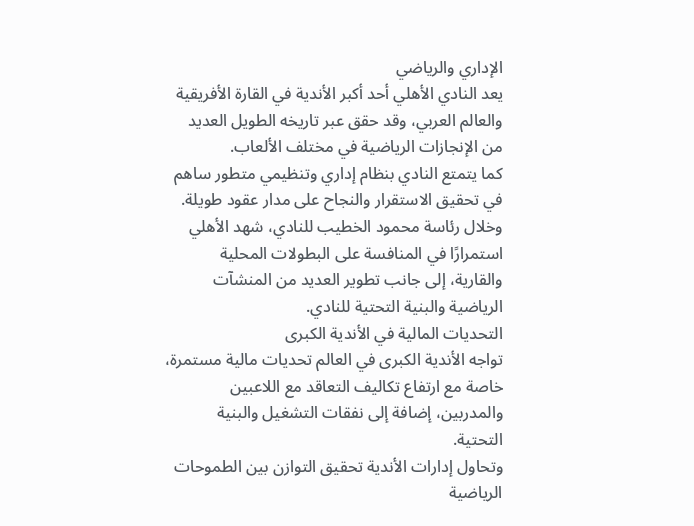الإداري والرياضي
يعد النادي الأهلي أحد أكبر الأندية في القارة الأفريقية والعالم العربي، وقد حقق عبر تاريخه الطويل العديد من الإنجازات الرياضية في مختلف الألعاب.
كما يتمتع النادي بنظام إداري وتنظيمي متطور ساهم في تحقيق الاستقرار والنجاح على مدار عقود طويلة.
وخلال رئاسة محمود الخطيب للنادي، شهد الأهلي استمرارًا في المنافسة على البطولات المحلية والقارية، إلى جانب تطوير العديد من المنشآت الرياضية والبنية التحتية للنادي.
التحديات المالية في الأندية الكبرى
تواجه الأندية الكبرى في العالم تحديات مالية مستمرة، خاصة مع ارتفاع تكاليف التعاقد مع اللاعبين والمدربين، إضافة إلى نفقات التشغيل والبنية التحتية.
وتحاول إدارات الأندية تحقيق التوازن بين الطموحات الرياضية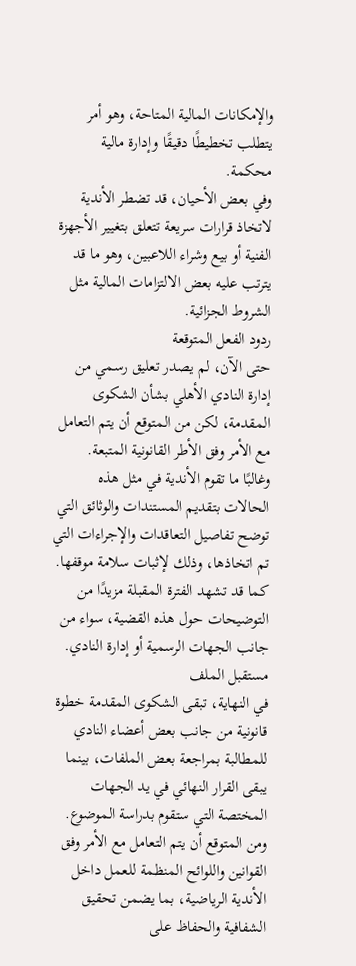والإمكانات المالية المتاحة، وهو أمر يتطلب تخطيطًا دقيقًا وإدارة مالية محكمة.
وفي بعض الأحيان، قد تضطر الأندية لاتخاذ قرارات سريعة تتعلق بتغيير الأجهزة الفنية أو بيع وشراء اللاعبين، وهو ما قد يترتب عليه بعض الالتزامات المالية مثل الشروط الجزائية.
ردود الفعل المتوقعة
حتى الآن، لم يصدر تعليق رسمي من إدارة النادي الأهلي بشأن الشكوى المقدمة، لكن من المتوقع أن يتم التعامل مع الأمر وفق الأطر القانونية المتبعة.
وغالبًا ما تقوم الأندية في مثل هذه الحالات بتقديم المستندات والوثائق التي توضح تفاصيل التعاقدات والإجراءات التي تم اتخاذها، وذلك لإثبات سلامة موقفها.
كما قد تشهد الفترة المقبلة مزيدًا من التوضيحات حول هذه القضية، سواء من جانب الجهات الرسمية أو إدارة النادي.
مستقبل الملف
في النهاية، تبقى الشكوى المقدمة خطوة قانونية من جانب بعض أعضاء النادي للمطالبة بمراجعة بعض الملفات، بينما يبقى القرار النهائي في يد الجهات المختصة التي ستقوم بدراسة الموضوع.
ومن المتوقع أن يتم التعامل مع الأمر وفق القوانين واللوائح المنظمة للعمل داخل الأندية الرياضية، بما يضمن تحقيق الشفافية والحفاظ على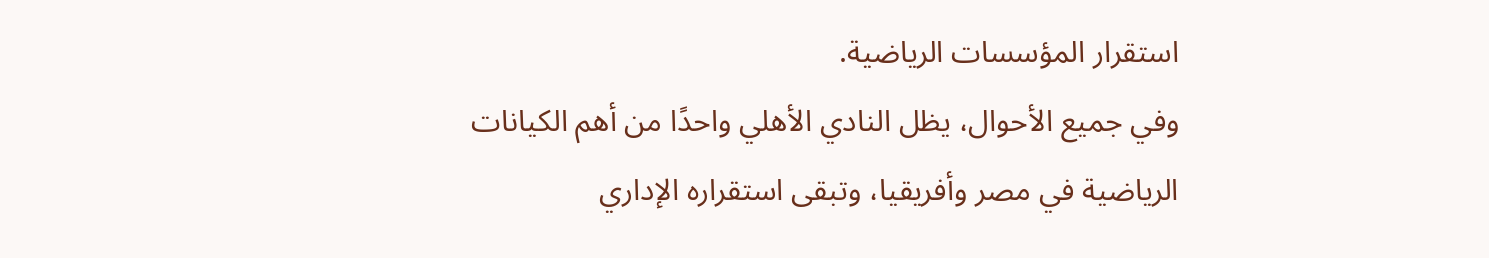استقرار المؤسسات الرياضية.
وفي جميع الأحوال، يظل النادي الأهلي واحدًا من أهم الكيانات الرياضية في مصر وأفريقيا، وتبقى استقراره الإداري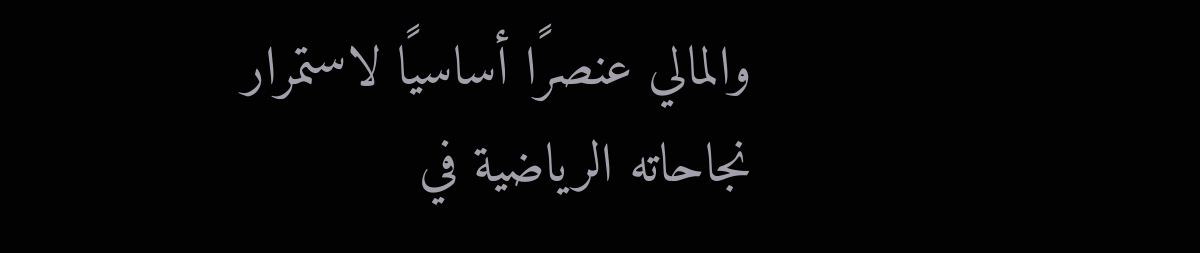والمالي عنصرًا أساسيًا لاستمرار نجاحاته الرياضية في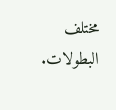مختلف البطولات.